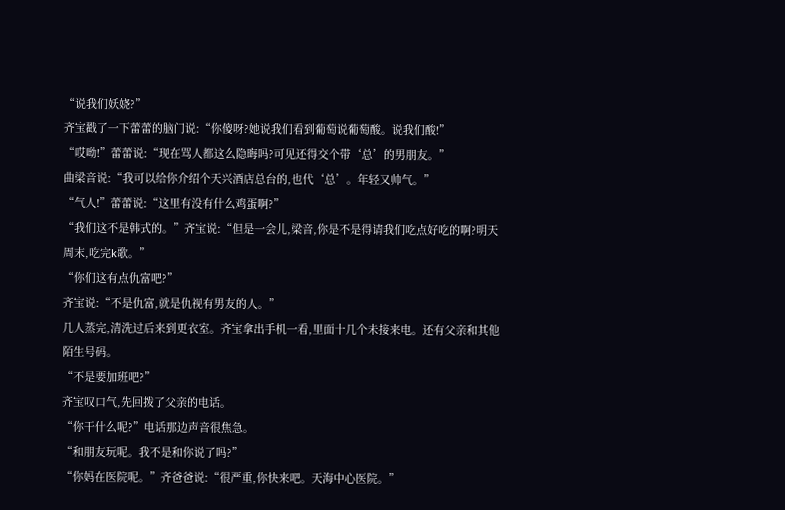“说我们妖娆?”
齐宝戳了一下蕾蕾的脑门说:“你傻呀?她说我们看到葡萄说葡萄酸。说我们酸!”
“哎呦!”蕾蕾说:“现在骂人都这么隐晦吗?可见还得交个带‘总’的男朋友。”
曲梁音说:“我可以给你介绍个天兴酒店总台的,也代‘总’。年轻又帅气。”
“气人!”蕾蕾说:“这里有没有什么鸡蛋啊?”
“我们这不是韩式的。”齐宝说:“但是一会儿,梁音,你是不是得请我们吃点好吃的啊?明天周末,吃完k歌。”
“你们这有点仇富吧?”
齐宝说:“不是仇富,就是仇视有男友的人。”
几人蒸完,清洗过后来到更衣室。齐宝拿出手机一看,里面十几个未接来电。还有父亲和其他陌生号码。
“不是要加班吧?”
齐宝叹口气,先回拨了父亲的电话。
“你干什么呢?”电话那边声音很焦急。
“和朋友玩呢。我不是和你说了吗?”
“你妈在医院呢。”齐爸爸说:“很严重,你快来吧。天海中心医院。”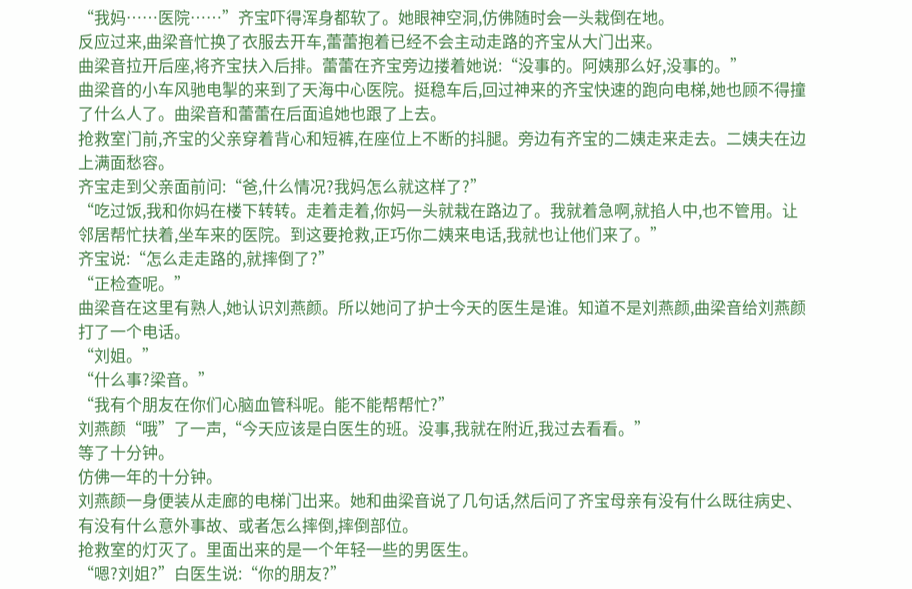“我妈……医院……”齐宝吓得浑身都软了。她眼神空洞,仿佛随时会一头栽倒在地。
反应过来,曲梁音忙换了衣服去开车,蕾蕾抱着已经不会主动走路的齐宝从大门出来。
曲梁音拉开后座,将齐宝扶入后排。蕾蕾在齐宝旁边搂着她说:“没事的。阿姨那么好,没事的。”
曲梁音的小车风驰电掣的来到了天海中心医院。挺稳车后,回过神来的齐宝快速的跑向电梯,她也顾不得撞了什么人了。曲梁音和蕾蕾在后面追她也跟了上去。
抢救室门前,齐宝的父亲穿着背心和短裤,在座位上不断的抖腿。旁边有齐宝的二姨走来走去。二姨夫在边上满面愁容。
齐宝走到父亲面前问:“爸,什么情况?我妈怎么就这样了?”
“吃过饭,我和你妈在楼下转转。走着走着,你妈一头就栽在路边了。我就着急啊,就掐人中,也不管用。让邻居帮忙扶着,坐车来的医院。到这要抢救,正巧你二姨来电话,我就也让他们来了。”
齐宝说:“怎么走走路的,就摔倒了?”
“正检查呢。”
曲梁音在这里有熟人,她认识刘燕颜。所以她问了护士今天的医生是谁。知道不是刘燕颜,曲梁音给刘燕颜打了一个电话。
“刘姐。”
“什么事?梁音。”
“我有个朋友在你们心脑血管科呢。能不能帮帮忙?”
刘燕颜“哦”了一声,“今天应该是白医生的班。没事,我就在附近,我过去看看。”
等了十分钟。
仿佛一年的十分钟。
刘燕颜一身便装从走廊的电梯门出来。她和曲梁音说了几句话,然后问了齐宝母亲有没有什么既往病史、有没有什么意外事故、或者怎么摔倒,摔倒部位。
抢救室的灯灭了。里面出来的是一个年轻一些的男医生。
“嗯?刘姐?”白医生说:“你的朋友?”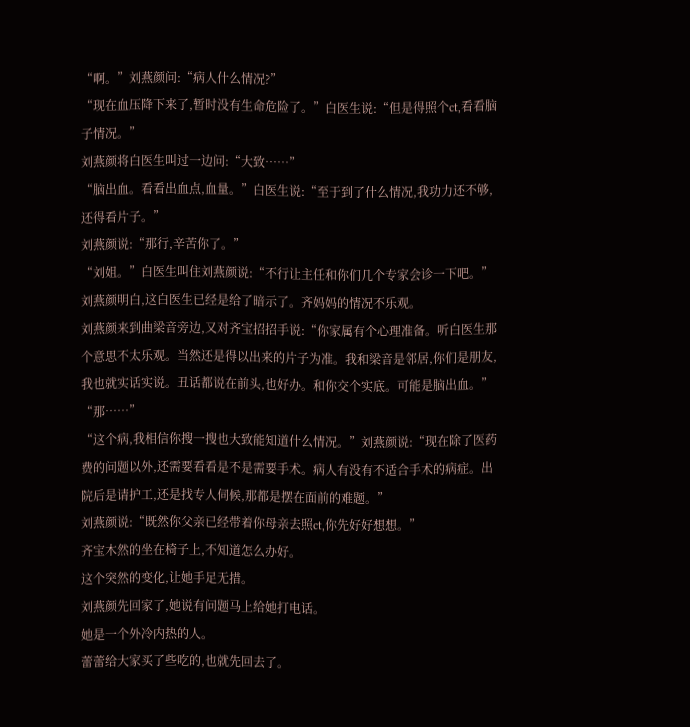“啊。”刘燕颜问:“病人什么情况?”
“现在血压降下来了,暂时没有生命危险了。”白医生说:“但是得照个ct,看看脑子情况。”
刘燕颜将白医生叫过一边问:“大致……”
“脑出血。看看出血点,血量。”白医生说:“至于到了什么情况,我功力还不够,还得看片子。”
刘燕颜说:“那行,辛苦你了。”
“刘姐。”白医生叫住刘燕颜说:“不行让主任和你们几个专家会诊一下吧。”
刘燕颜明白,这白医生已经是给了暗示了。齐妈妈的情况不乐观。
刘燕颜来到曲梁音旁边,又对齐宝招招手说:“你家属有个心理准备。听白医生那个意思不太乐观。当然还是得以出来的片子为准。我和梁音是邻居,你们是朋友,我也就实话实说。丑话都说在前头,也好办。和你交个实底。可能是脑出血。”
“那……”
“这个病,我相信你搜一搜也大致能知道什么情况。”刘燕颜说:“现在除了医药费的问题以外,还需要看看是不是需要手术。病人有没有不适合手术的病症。出院后是请护工,还是找专人伺候,那都是摆在面前的难题。”
刘燕颜说:“既然你父亲已经带着你母亲去照ct,你先好好想想。”
齐宝木然的坐在椅子上,不知道怎么办好。
这个突然的变化,让她手足无措。
刘燕颜先回家了,她说有问题马上给她打电话。
她是一个外冷内热的人。
蕾蕾给大家买了些吃的,也就先回去了。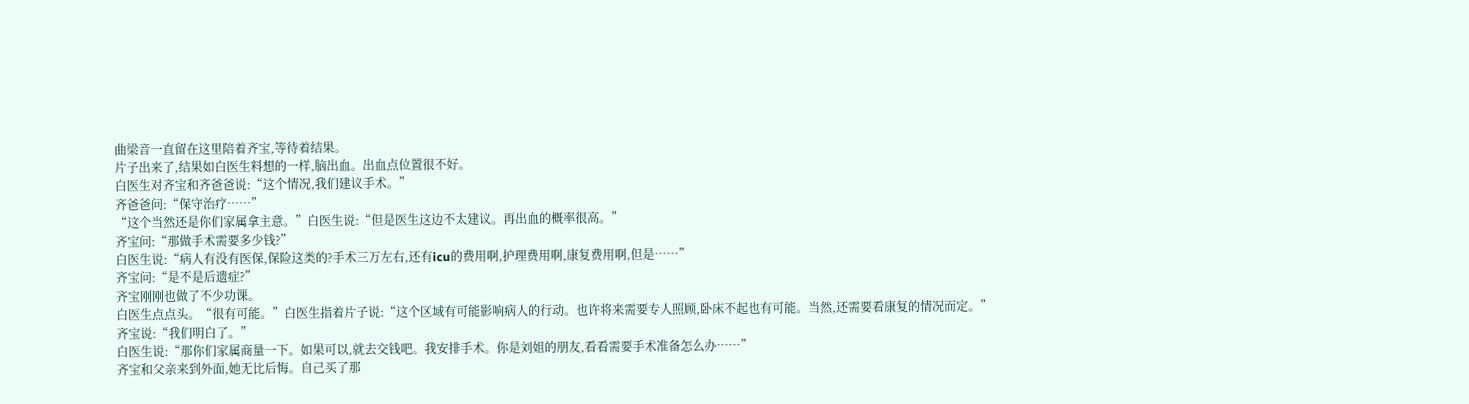曲梁音一直留在这里陪着齐宝,等待着结果。
片子出来了,结果如白医生料想的一样,脑出血。出血点位置很不好。
白医生对齐宝和齐爸爸说:“这个情况,我们建议手术。”
齐爸爸问:“保守治疗……”
“这个当然还是你们家属拿主意。”白医生说:“但是医生这边不太建议。再出血的概率很高。”
齐宝问:“那做手术需要多少钱?”
白医生说:“病人有没有医保,保险这类的?手术三万左右,还有icu的费用啊,护理费用啊,康复费用啊,但是……”
齐宝问:“是不是后遗症?”
齐宝刚刚也做了不少功课。
白医生点点头。“很有可能。”白医生指着片子说:“这个区域有可能影响病人的行动。也许将来需要专人照顾,卧床不起也有可能。当然,还需要看康复的情况而定。”
齐宝说:“我们明白了。”
白医生说:“那你们家属商量一下。如果可以,就去交钱吧。我安排手术。你是刘姐的朋友,看看需要手术准备怎么办……”
齐宝和父亲来到外面,她无比后悔。自己买了那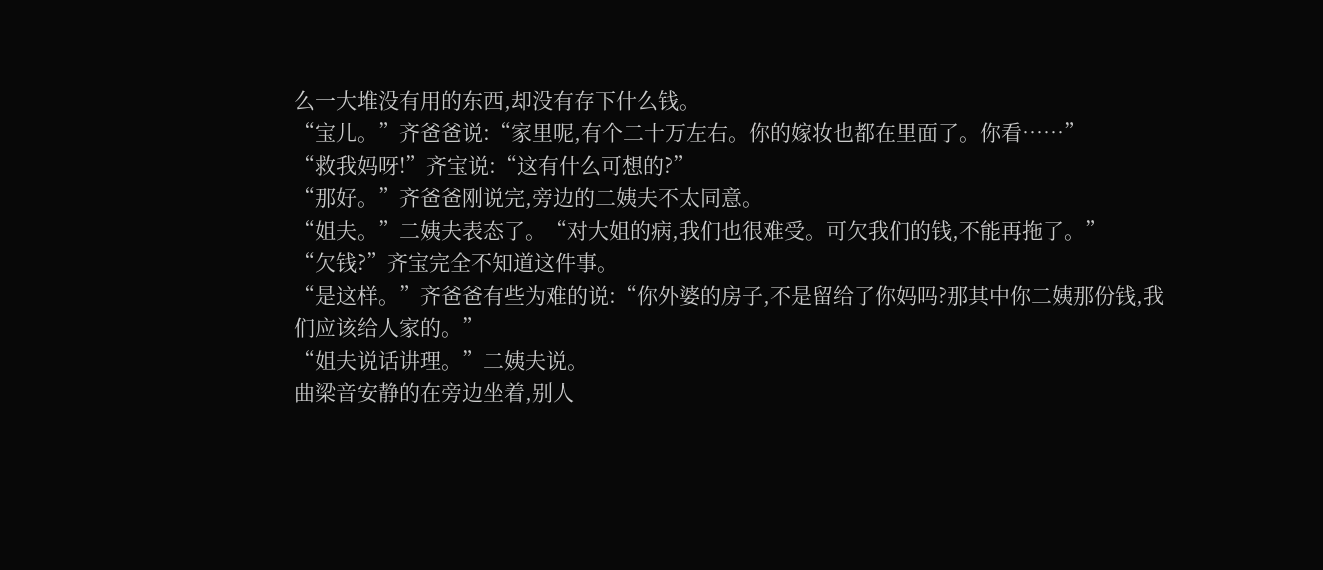么一大堆没有用的东西,却没有存下什么钱。
“宝儿。”齐爸爸说:“家里呢,有个二十万左右。你的嫁妆也都在里面了。你看……”
“救我妈呀!”齐宝说:“这有什么可想的?”
“那好。”齐爸爸刚说完,旁边的二姨夫不太同意。
“姐夫。”二姨夫表态了。“对大姐的病,我们也很难受。可欠我们的钱,不能再拖了。”
“欠钱?”齐宝完全不知道这件事。
“是这样。”齐爸爸有些为难的说:“你外婆的房子,不是留给了你妈吗?那其中你二姨那份钱,我们应该给人家的。”
“姐夫说话讲理。”二姨夫说。
曲梁音安静的在旁边坐着,别人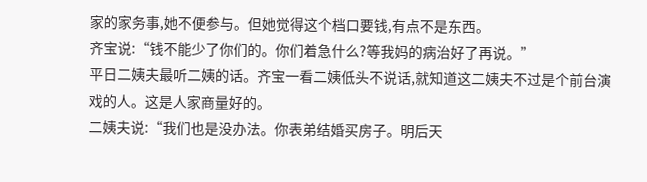家的家务事,她不便参与。但她觉得这个档口要钱,有点不是东西。
齐宝说:“钱不能少了你们的。你们着急什么?等我妈的病治好了再说。”
平日二姨夫最听二姨的话。齐宝一看二姨低头不说话,就知道这二姨夫不过是个前台演戏的人。这是人家商量好的。
二姨夫说:“我们也是没办法。你表弟结婚买房子。明后天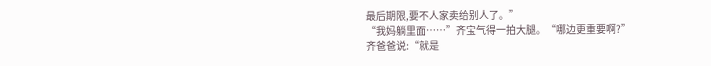最后期限,要不人家卖给别人了。”
“我妈躺里面……”齐宝气得一拍大腿。“哪边更重要啊?”
齐爸爸说:“就是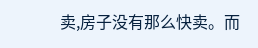卖,房子没有那么快卖。而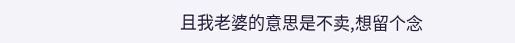且我老婆的意思是不卖,想留个念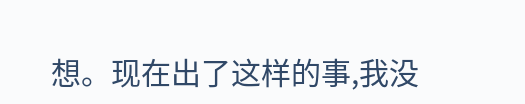想。现在出了这样的事,我没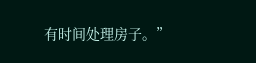有时间处理房子。”